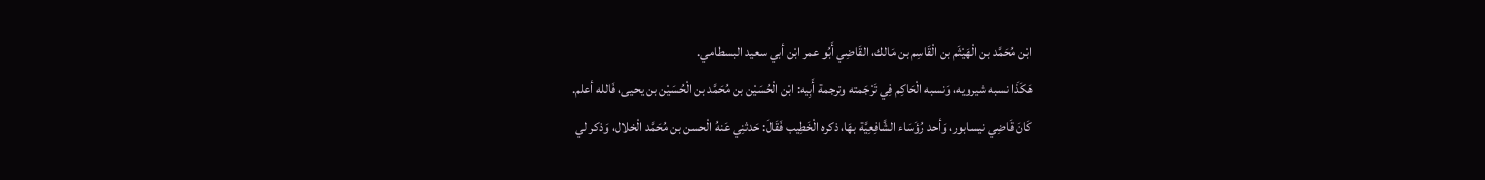ابْن مُحَمَّد بن الْهَيْثَم بن الْقَاسِم بن مَالك، القَاضِي أَبُو عمر ابْن أبي سعيد البسطامي.
هَكَذَا نسبه شيرويه، وَنسبه الْحَاكِم فِي تَرْجَمته وترجمة أَبِيه: ابْن الْحُسَيْن بن مُحَمَّد بن الْحُسَيْن بن يحيى، فَالله أعلم.
كَانَ قَاضِي نيسابور، وَأحد رُؤَسَاء الشَّافِعِيَّة بهَا، ذكره الْخَطِيب فَقَالَ: حَدثنِي عَنهُ الْحسن بن مُحَمَّد الْخلال، وَذكر لي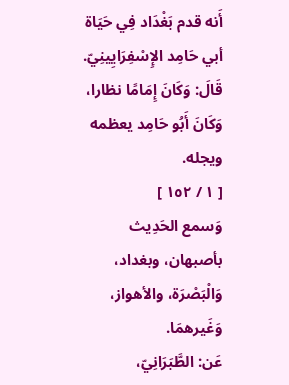أَنه قدم بَغْدَاد فِي حَيَاة أبي حَامِد الإِسْفِرَايِينِيّ.
قَالَ: وَكَانَ إِمَامًا نظارا، وَكَانَ أَبُو حَامِد يعظمه ويجله.
[ ١ / ١٥٢ ]
وَسمع الحَدِيث بأصبهان، وبغداد، وَالْبَصْرَة، والأهواز، وَغَيرهمَا.
عَن: الطَّبَرَانِيّ،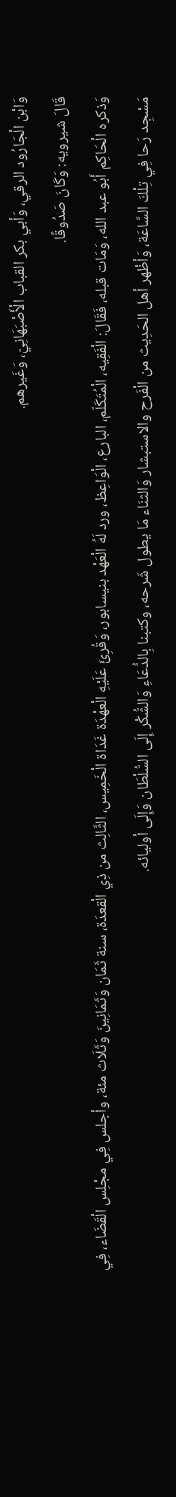وَابْن الْجَارُود الرقي، وَأبي بكر القباب الْأَصْبَهَانِيّ، وَغَيرهم.
قَالَ شيرويه: وَكَانَ صَدُوقًا.
وَذكره الْحَاكِم أَبُو عبد الله، وَمَات قبله، فَقَالَ: الْفَقِيه، الْمُتَكَلّم، البارع، الْوَاعِظ، ورد لَهُ الْعَهْد بنيسابور، وَقُرِئَ عَلَيْهِ الْعهْدَة غَدَاة الْخَمِيس، الثَّالِث من ذِي الْقعدَة، سنة ثَمَان وَثَمَانِينَ وَثَلَاث مئة، وأجلس فِي مجْلِس الْقَضَاء، فِي مَسْجِد رَحا فِي تِلْكَ السَّاعَة، وَأظْهر أهل الحَدِيث من الْفَرح والاستبشار وَالثنَاء مَا يطول شَرحه، وكتبنا بِالدُّعَاءِ وَالشُّكْر إِلَى السُّلْطَان وَإِلَى أوليائه.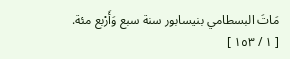مَاتَ البسطامي بنيسابور سنة سبع وَأَرْبع مئة.
[ ١ / ١٥٣ ]